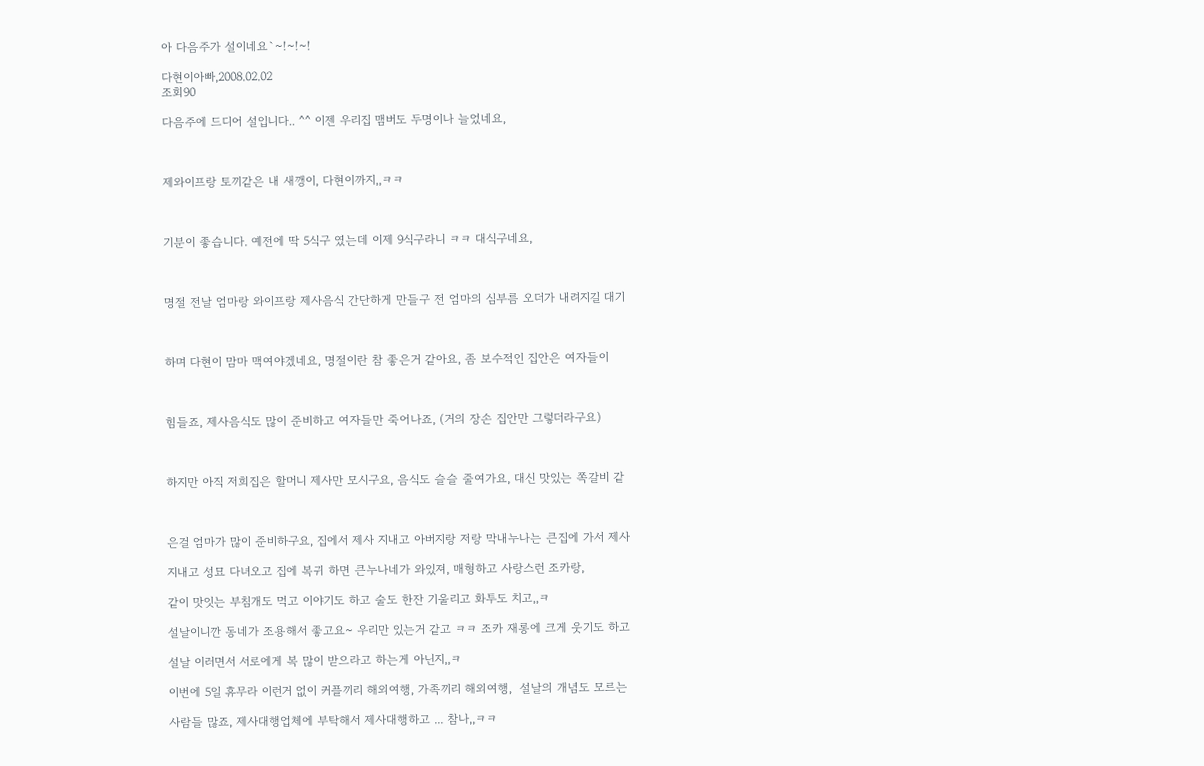아 다음주가 설이네요`~!~!~!

다현이아빠,2008.02.02
조회90

다음주에 드디어 설입니다.. ^^ 이젠 우리집 맴버도 두명이나 늘었네요,



제와이프랑 토끼같은 내 새깽이, 다현이까지,,ㅋㅋ



기분이 좋습니다. 예전에 딱 5식구 였는데 이제 9식구라니 ㅋㅋ 대식구네요,



명절 전날 엄마랑 와이프랑 제사음식 간단하게 만들구 전 엄마의 심부름 오더가 내려지길 대기



하며 다현이 맘마 맥여야겠네요, 명절이란 참 좋은거 같아요, 좀 보수적인 집안은 여자들이



힘들죠, 제사음식도 많이 준비하고 여자들만 죽어나죠, (거의 장손 집안만 그렇더라구요)



하지만 아직 저희집은 할머니 제사만 모시구요, 음식도 슬슬 줄여가요, 대신 맛있는 쪽갈비 같



은걸 엄마가 많이 준비하구요, 집에서 제사 지내고 아버지랑 저랑 막내누나는 큰집에 가서 제사

지내고 성묘 다녀오고 집에 복귀 하면 큰누나네가 와있져, 매형하고 사랑스런 조카랑,

같이 맛잇는 부침개도 먹고 이야기도 하고 술도 한잔 기울리고 화투도 치고,,ㅋ

설날이니깐 동네가 조용해서 좋고요~ 우리만 있는거 같고 ㅋㅋ 조카 재롱에 크게 웃기도 하고

설날 이러면서 서로에게 복 많이 받으라고 하는게 아닌지,,ㅋ

이번에 5일 휴무라 이런거 없이 커플끼리 해외여행, 가족끼리 해외여행,  설날의 개념도 모르는

사람들 많죠, 제사대행업체에 부탁해서 제사대행하고 ... 참나,,ㅋㅋ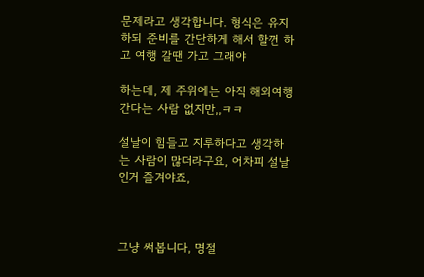문제라고 생각합니다. 형식은 유지하되 준비를 간단하게 해서 할껀 하고 여행 갈땐 가고 그래야

하는데, 제 주위에는 아직 해외여행 간다는 사람 없지만,,ㅋㅋ

설날이 힘들고 지루하다고 생각하는 사람이 많더라구요, 어차피 설날인거 즐겨야죠,



그냥 써봅니다, 명절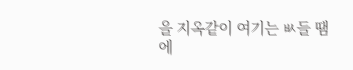을 지옥같이 여기는 ㅄ들 땜에